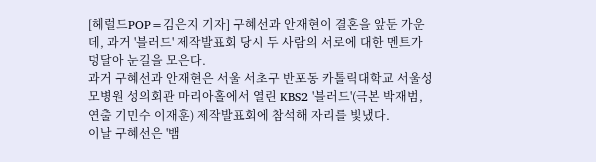[헤럴드POP=김은지 기자] 구혜선과 안재현이 결혼을 앞둔 가운데, 과거 '블러드' 제작발표회 당시 두 사람의 서로에 대한 멘트가 덩달아 눈길을 모은다.
과거 구혜선과 안재현은 서울 서초구 반포동 카톨릭대학교 서울성모병원 성의회관 마리아홀에서 열린 KBS2 '블러드'(극본 박재범, 연출 기민수 이재훈) 제작발표회에 참석해 자리를 빛냈다.
이날 구혜선은 '뱀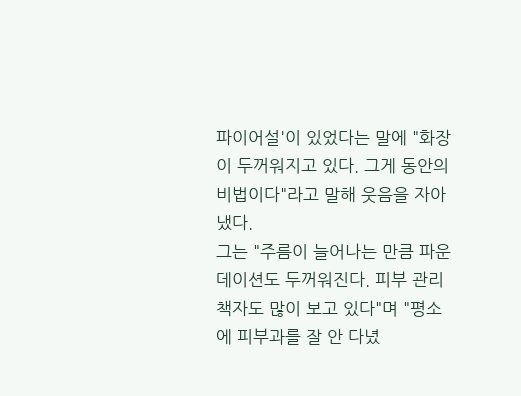파이어설'이 있었다는 말에 "화장이 두꺼워지고 있다. 그게 동안의 비법이다"라고 말해 웃음을 자아냈다.
그는 "주름이 늘어나는 만큼 파운데이션도 두꺼워진다. 피부 관리 책자도 많이 보고 있다"며 "평소에 피부과를 잘 안 다녔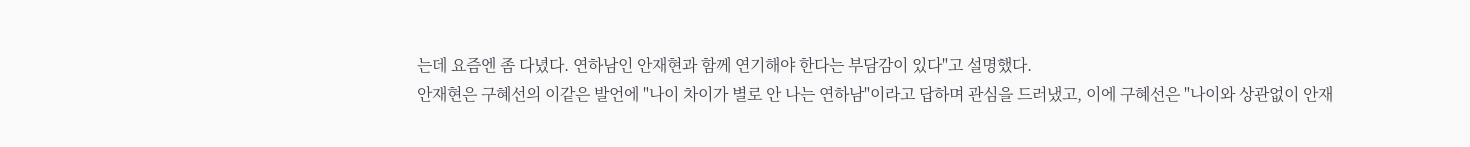는데 요즘엔 좀 다녔다. 연하남인 안재현과 함께 연기해야 한다는 부담감이 있다"고 설명했다.
안재현은 구혜선의 이같은 발언에 "나이 차이가 별로 안 나는 연하남"이라고 답하며 관심을 드러냈고, 이에 구혜선은 "나이와 상관없이 안재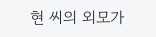현 씨의 외모가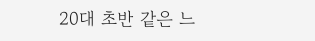20대 초반 같은 느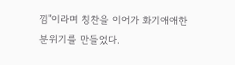낌"이라며 칭찬을 이어가 화기애애한 분위기를 만들었다.